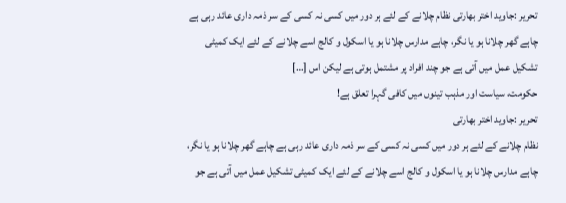تحریر :جاوید اختر بھارتی نظام چلانے کے لئے ہر دور میں کسی نہ کسی کے سر ذمہ داری عائد رہی ہے چاہے گھر چلانا ہو یا نگر، چاہے مدارس چلانا ہو یا اسکول و کالج اسے چلانے کے لئے ایک کمیٹی تشکیل عمل میں آتی ہے جو چند افراد پر مشتمل ہوتی ہے لیکن اس […]
حکومت، سیاست اور مذہب تینوں میں کافی گہرا تعلق ہے!
تحریر :جاوید اختر بھارتی
نظام چلانے کے لئے ہر دور میں کسی نہ کسی کے سر ذمہ داری عائد رہی ہے چاہے گھر چلانا ہو یا نگر، چاہے مدارس چلانا ہو یا اسکول و کالج اسے چلانے کے لئے ایک کمیٹی تشکیل عمل میں آتی ہے جو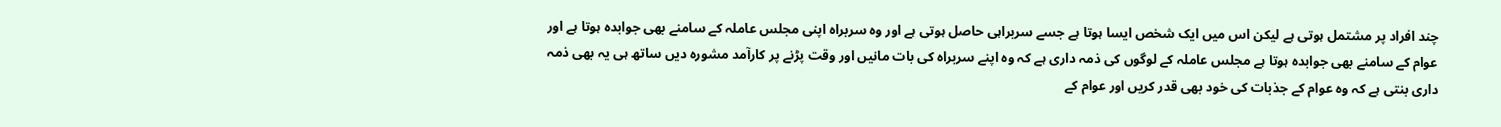چند افراد پر مشتمل ہوتی ہے لیکن اس میں ایک شخص ایسا ہوتا ہے جسے سربراہی حاصل ہوتی ہے اور وہ سربراہ اپنی مجلس عاملہ کے سامنے بھی جوابدہ ہوتا ہے اور عوام کے سامنے بھی جوابدہ ہوتا ہے مجلس عاملہ کے لوگوں کی ذمہ داری ہے کہ وہ اپنے سربراہ کی بات مانیں اور وقت پڑنے پر کارآمد مشورہ دیں ساتھ ہی یہ بھی ذمہ داری بنتی ہے کہ وہ عوام کے جذبات کی خود بھی قدر کریں اور عوام کے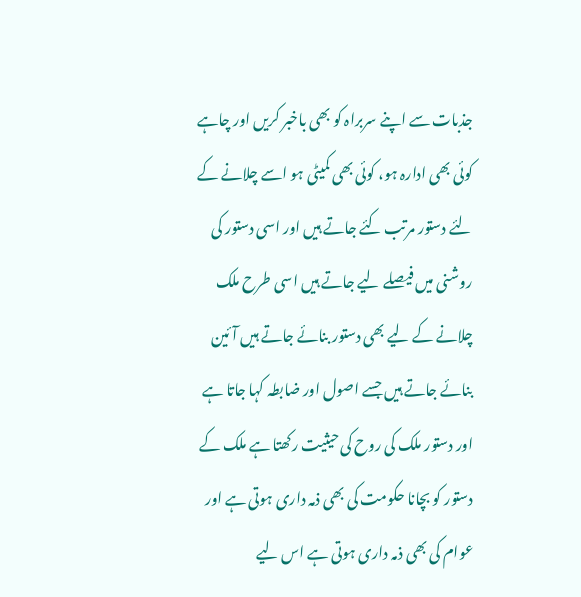جذبات سے اپنے سربراہ کو بھی باخبر کریں اور چاہے کوئی بھی ادارہ ہو، کوئی بھی کمیٹی ہو اسے چلانے کے لئے دستور مرتب کئے جاتے ہیں اور اسی دستور کی روشنی میں فیصلے لیے جاتے ہیں اسی طرح ملک چلانے کے لیے بھی دستور بنائے جاتے ہیں آئین بنائے جاتے ہیں جسے اصول اور ضابطہ کہا جاتا ہے اور دستور ملک کی روح کی حیثیت رکھتا ہے ملک کے دستور کو بچانا حکومت کی بھی ذمہ داری ہوتی ہے اور عوام کی بھی ذمہ داری ہوتی ہے اس لیے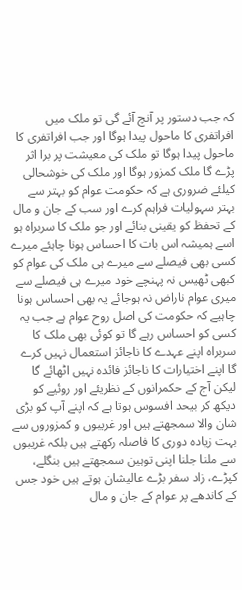کہ جب دستور پر آنچ آئے گی تو ملک میں افراتفری کا ماحول پیدا ہوگا اور جب افراتفری کا ماحول پیدا ہوگا تو ملک کی معیشت پر برا اثر پڑے گا ملک کمزور ہوگا اور ملک کی خوشحالی کیلئے ضروری ہے کہ حکومت عوام کو بہتر سے بہتر سہولیات فراہم کرے اور سب کے جان و مال کے تحفظ کو یقینی بنائے اور جو ملک کا سربراہ ہو اسے ہمیشہ اس بات کا احساس ہونا چاہئے میرے کسی بھی فیصلے سے میرے ہی ملک کی عوام کو کبھی ٹھیس نہ پہنچے خود میرے ہی فیصلے سے میری عوام ناراض نہ ہوجائے یہ بھی احساس ہونا چاہیے کہ حکومت کی اصل روح عوام ہے جب یہ کسی کو احساس رہے گا تو کوئی بھی ملک کا سربراہ اپنے عہدے کا ناجائز استعمال نہیں کرے گا اپنے اختیارات کا ناجائز فائدہ نہیں اٹھائے گا لیکن آج کے حکمرانوں کے نظریئے اور روئیے کو دیکھ کر بیحد افسوس ہوتا ہے کہ اپنے آپ کو بڑی شان والا سمجھتے ہیں اور غریبوں و کمزوروں سے بہت زیادہ دوری کا فاصلہ رکھتے ہیں بلکہ غریبوں سے ملنا جلنا اپنی توہین سمجھتے ہیں بنگلے، کپڑے، زاد سفر بڑے عالیشان ہوتے ہیں خود جس کے کاندھے پر عوام کے جان و مال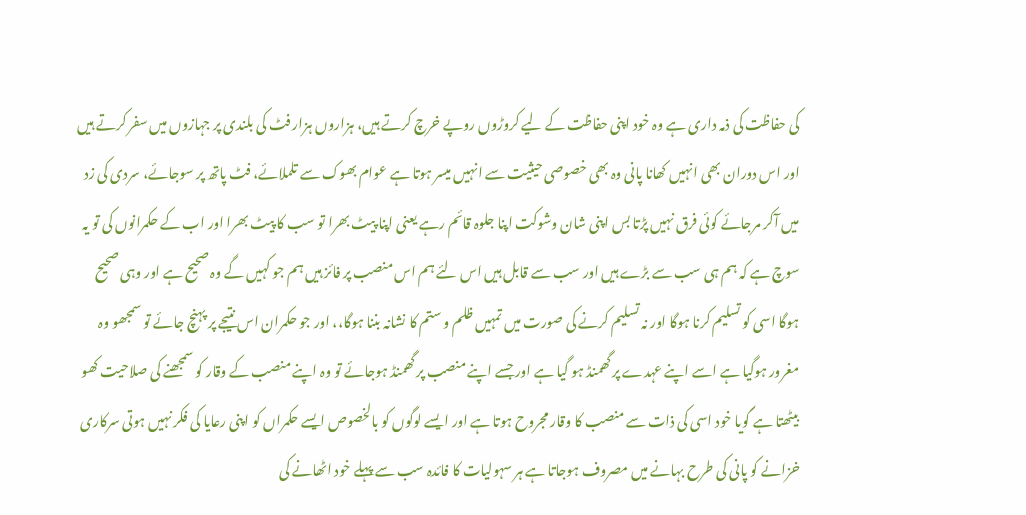کی حفاظت کی ذمہ داری ہے وہ خود اپنی حفاظت کے لیے کروڑوں روپے خرچ کرتے ہیں، ہزاروں ہزار فٹ کی بلندی پر جہازوں میں سفر کرتے ہیں اور اس دوران بھی انہیں کھانا پانی وہ بھی خصوصی حیثیت سے انہیں میسر ہوتا ہے عوام بھوک سے تلملائے، فٹ پاتھ پر سوجائے، سردی کی زد میں آکر مرجائے کوئی فرق نہیں پڑتا بس اپنی شان وشوکت اپنا جلوہ قائم رہے یعنی اپنا پیٹ بھرا تو سب کا پیٹ بھرا اور اب کے حکمرانوں کی تو یہ سوچ ہے کہ ہم ہی سب سے بڑے ہیں اور سب سے قابل ہیں اس لئے ہم اس منصب پر فائز ہیں ہم جو کہیں گے وہ صحیح ہے اور وہی صحیح ہوگا اسی کو تسلیم کرنا ہوگا اور نہ تسلیم کرنے کی صورت میں تمہیں ظلم و ستم کا نشانہ بننا ہوگا،، اور جو حکمران اس نتیجے پر پہنچ جائے تو سمجھو وہ مغرور ہوگیا ہے اسے اپنے عہدے پر گھمنڈ ہو گیا ہے اور جسے اپنے منصب پر گھمنڈ ہوجائے تو وہ اپنے منصب کے وقار کو سمجھنے کی صلاحیت کھو بیٹھتا ہے گویا خود اسی کی ذات سے منصب کا وقار مجروح ہوتا ہے اور ایسے لوگوں کو بالخصوص ایسے حکمراں کو اپنی رعایا کی فکر نہیں ہوتی سرکاری خزانے کو پانی کی طرح بہانے میں مصروف ہوجاتا ہے ہر سہولیات کا فائدہ سب سے پہلے خود اٹھانے کی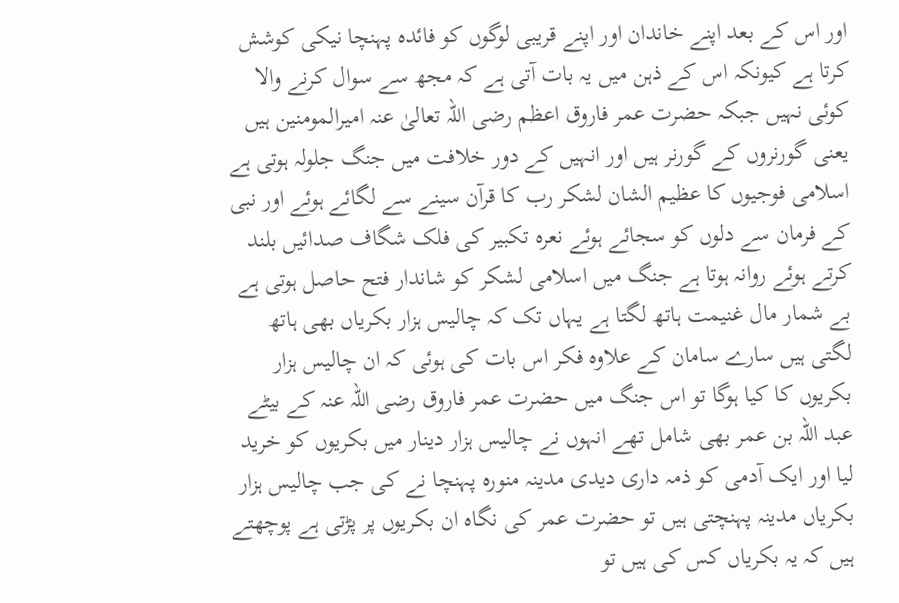اور اس کے بعد اپنے خاندان اور اپنے قریبی لوگوں کو فائدہ پہنچا نیکی کوشش کرتا ہے کیونکہ اس کے ذہن میں یہ بات آتی ہے کہ مجھ سے سوال کرنے والا کوئی نہیں جبکہ حضرت عمر فاروق اعظم رضی اللہ تعالیٰ عنہ امیرالمومنین ہیں یعنی گورنروں کے گورنر ہیں اور انہیں کے دور خلافت میں جنگ جلولہ ہوتی ہے اسلامی فوجیوں کا عظیم الشان لشکر رب کا قرآن سینے سے لگائے ہوئے اور نبی کے فرمان سے دلوں کو سجائے ہوئے نعرہ تکبیر کی فلک شگاف صدائیں بلند کرتے ہوئے روانہ ہوتا ہے جنگ میں اسلامی لشکر کو شاندار فتح حاصل ہوتی ہے بے شمار مال غنیمت ہاتھ لگتا ہے یہاں تک کہ چالیس ہزار بکریاں بھی ہاتھ لگتی ہیں سارے سامان کے علاوہ فکر اس بات کی ہوئی کہ ان چالیس ہزار بکریوں کا کیا ہوگا تو اس جنگ میں حضرت عمر فاروق رضی اللہ عنہ کے بیٹے عبد اللہ بن عمر بھی شامل تھے انہوں نے چالیس ہزار دینار میں بکریوں کو خرید لیا اور ایک آدمی کو ذمہ داری دیدی مدینہ منورہ پہنچا نے کی جب چالیس ہزار بکریاں مدینہ پہنچتی ہیں تو حضرت عمر کی نگاہ ان بکریوں پر پڑتی ہے پوچھتے ہیں کہ یہ بکریاں کس کی ہیں تو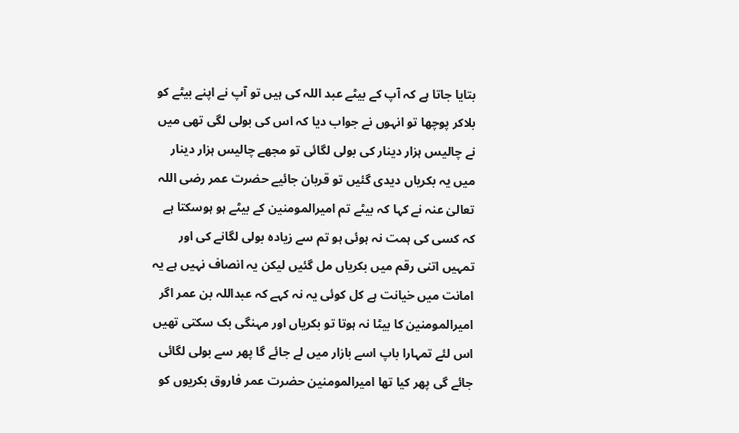بتایا جاتا ہے کہ آپ کے بیٹے عبد اللہ کی ہیں تو آپ نے اپنے بیٹے کو بلاکر پوچھا تو انہوں نے جواب دیا کہ اس کی بولی لگی تھی میں نے چالیس ہزار دینار کی بولی لگائی تو مجھے چالیس ہزار دینار میں یہ بکریاں دیدی گئیں تو قربان جائیے حضرت عمر رضی اللہ تعالیٰ عنہ نے کہا کہ بیٹے تم امیرالمومنین کے بیٹے ہو ہوسکتا ہے کہ کسی کی ہمت نہ ہوئی ہو تم سے زیادہ بولی لگانے کی اور تمہیں اتنی رقم میں بکریاں مل گئیں لیکن یہ انصاف نہیں ہے یہ امانت میں خیانت ہے کل کوئی یہ نہ کہے کہ عبداللہ بن عمر اگر امیرالمومنین کا بیٹا نہ ہوتا تو بکریاں اور مہنگی بک سکتی تھیں اس لئے تمہارا باپ اسے بازار میں لے جائے گا پھر سے بولی لگائی جائے گی پھر کیا تھا امیرالمومنین حضرت عمر فاروق بکریوں کو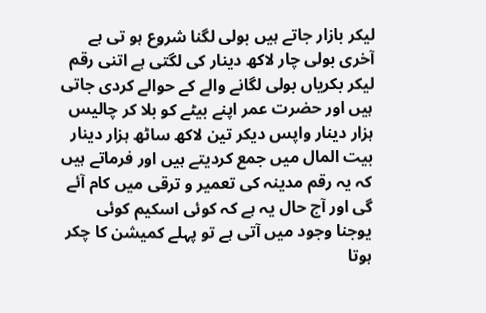لیکر بازار جاتے ہیں بولی لگنا شروع ہو تی ہے آخری بولی چار لاکھ دینار کی لگتی ہے اتنی رقم لیکر بکریاں بولی لگانے والے کے حوالے کردی جاتی ہیں اور حضرت عمر اپنے بیٹے کو بلا کر چالیس ہزار دینار واپس دیکر تین لاکھ ساٹھ ہزار دینار بیت المال میں جمع کردیتے ہیں اور فرماتے ہیں کہ یہ رقم مدینہ کی تعمیر و ترقی میں کام آئے گی اور آج حال یہ ہے کہ کوئی اسکیم کوئی یوجنا وجود میں آتی ہے تو پہلے کمیشن کا چکر ہوتا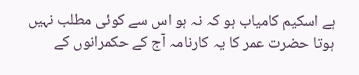ہے اسکیم کامیاب ہو کہ نہ ہو اس سے کوئی مطلب نہیں ہوتا حضرت عمر کا یہ کارنامہ آج کے حکمرانوں کے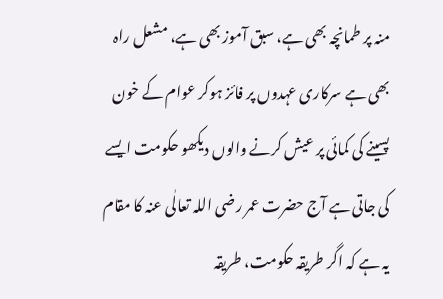منہ پر طمانچہ بھی ہے، سبق آموز بھی ہے، مشعل راہ بھی ہے سرکاری عہدوں پر فائز ہوکر عوام کے خون پسینے کی کمائی پر عیش کرنے والوں دیکھو حکومت ایسے کی جاتی ہے آج حضرت عمر رضی اللہ تعالٰی عنہ کا مقام یہ ہے کہ اگر طریقہ حکومت، طریقہ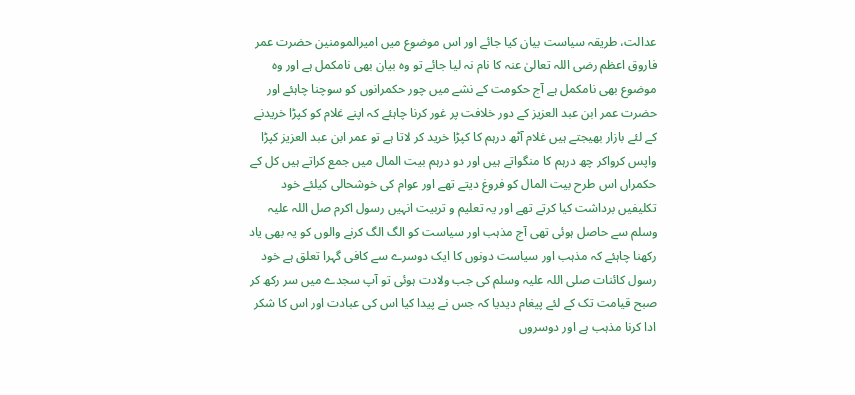عدالت، طریقہ سیاست بیان کیا جائے اور اس موضوع میں امیرالمومنین حضرت عمر فاروق اعظم رضی اللہ تعالیٰ عنہ کا نام نہ لیا جائے تو وہ بیان بھی نامکمل ہے اور وہ موضوع بھی نامکمل ہے آج حکومت کے نشے میں چور حکمرانوں کو سوچنا چاہئے اور حضرت عمر ابن عبد العزیز کے دور خلافت پر غور کرنا چاہئے کہ اپنے غلام کو کپڑا خریدنے کے لئے بازار بھیجتے ہیں غلام آٹھ درہم کا کپڑا خرید کر لاتا ہے تو عمر ابن عبد العزيز کپڑا واپس کرواکر چھ درہم کا منگواتے ہیں اور دو درہم بیت المال میں جمع کراتے ہیں کل کے حکمراں اس طرح بیت المال کو فروغ دیتے تھے اور عوام کی خوشحالی کیلئے خود تکلیفیں برداشت کیا کرتے تھے اور یہ تعلیم و تربیت انہیں رسول اکرم صل اللہ علیہ وسلم سے حاصل ہوئی تھی آج مذہب اور سیاست کو الگ الگ کرنے والوں کو یہ بھی یاد رکھنا چاہئے کہ مذہب اور سیاست دونوں کا ایک دوسرے سے کافی گہرا تعلق ہے خود رسول کائنات صلی اللہ علیہ وسلم کی جب ولادت ہوئی تو آپ سجدے میں سر رکھ کر صبح قیامت تک کے لئے پیغام دیدیا کہ جس نے پیدا کیا اس کی عبادت اور اس کا شکر ادا کرنا مذہب ہے اور دوسروں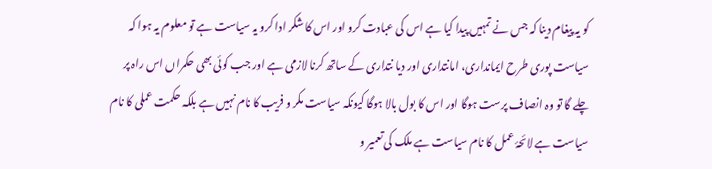کو یہ پیغام دینا کہ جس نے تمہیں پیدا کیا ہے اس کی عبادت کرو اور اس کا شکر ادا کرو یہ سیاست ہے تو معلوم یہ ہوا کہ سیاست پوری طرح ایمانداری، امانتداری اور دیا نتداری کے ساتھ کرنا لازمی ہے اور جب کوئی بھی حکمراں اس راہ پر چلے گا تو وہ انصاف پرست ہوگا اور اس کا بول بالا ہوگا کیونکہ سیاست مکر و فریب کا نام نہیں ہے بلکہ حکمت عملی کا نام سیاست ہے لائحۂ عمل کا نام سیاست ہے ملک کی تعمیر و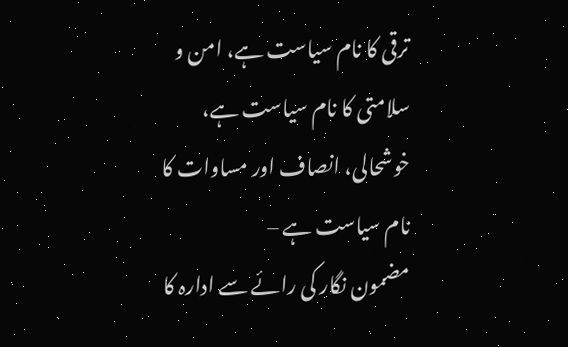ترقی کا نام سیاست ہے، امن و سلامتی کا نام سیاست ہے، خوشحالی، انصاف اور مساوات کا نام سیاست ہے –
مضمون نگار کی رائے سے ادارہ کا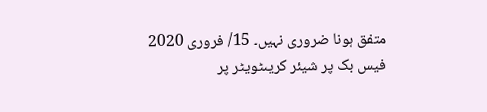متفق ہونا ضروری نہیں۔ 15/ فروری 2020
فیس بک پر شیئر کریںٹویٹر پر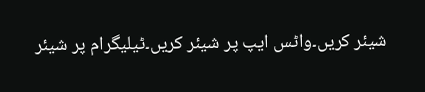شیئر کریں۔واٹس ایپ پر شیئر کریں۔ٹیلیگرام پر شیئر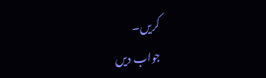کریں۔
جواب دیں